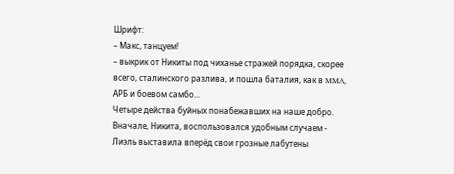Шрифт:
– Макс, танцуем!
– выкрик от Никиты под чиханье стражей порядка, скорее всего, сталинского разлива, и пошла баталия, как в MMA, АРБ и боевом самбо...
Четыре действа буйных понабежавших на наше добро. Вначале, Никита, воспользовался удобным случаем - Лиэль выставила вперёд свои грозные лабутены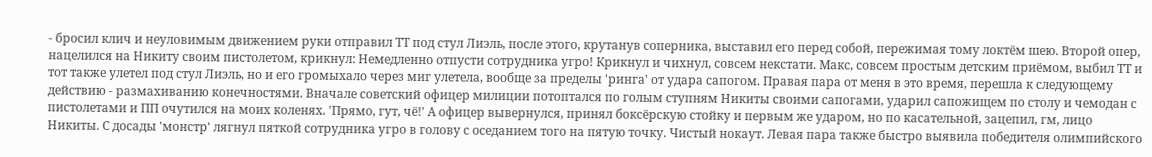- бросил клич и неуловимым движением руки отправил ТТ под стул Лиэль, после этого, крутанув соперника, выставил его перед собой, пережимая тому локтём шею. Второй опер, нацелился на Никиту своим пистолетом, крикнул: Немедленно отпусти сотрудника угро! Крикнул и чихнул, совсем некстати. Макс, совсем простым детским приёмом, выбил ТТ и тот также улетел под стул Лиэль, но и его громыхало через миг улетела, вообще за пределы 'ринга' от удара сапогом. Правая пара от меня в это время, перешла к следующему действию - размахиванию конечностями. Вначале советский офицер милиции потоптался по голым ступням Никиты своими сапогами, ударил сапожищем по столу и чемодан с пистолетами и ПП очутился на моих коленях. 'Прямо, гут, чё!' А офицер вывернулся, принял боксёрскую стойку и первым же ударом, но по касательной, зацепил, гм, лицо Никиты. С досады 'монстр' лягнул пяткой сотрудника угро в голову с оседанием того на пятую точку. Чистый нокаут. Левая пара также быстро выявила победителя олимпийского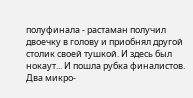полуфинала - растаман получил двоечку в голову и приобнял другой столик своей тушкой. И здесь был нокаут... И пошла рубка финалистов. Два микро-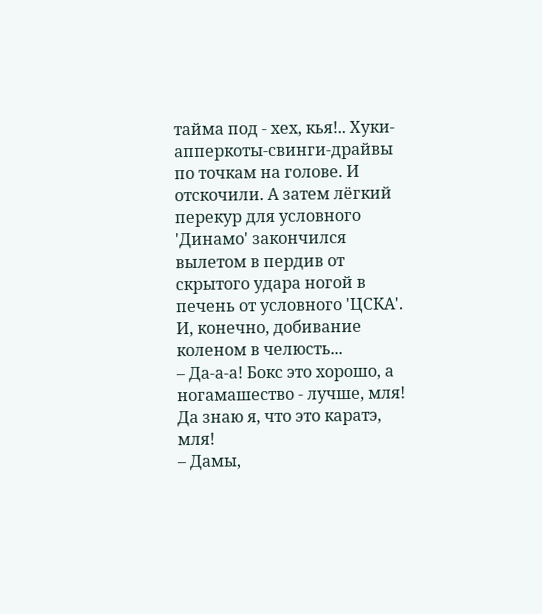тайма под - хех, кья!.. Хуки-апперкоты-свинги-драйвы по точкам на голове. И отскочили. А затем лёгкий перекур для условного 'Динамо' закончился вылетом в пердив от скрытого удара ногой в печень от условного 'ЦСКА'. И, конечно, добивание коленом в челюсть...
– Да-а-а! Бокс это хорошо, а ногамашество - лучше, мля! Да знаю я, что это каратэ, мля!
– Дамы,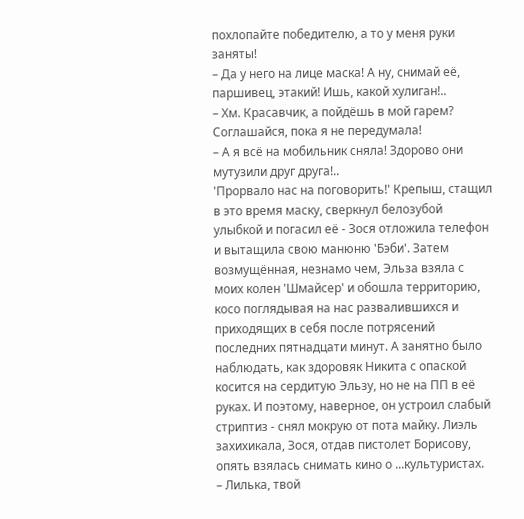похлопайте победителю, а то у меня руки заняты!
– Да у него на лице маска! А ну, снимай её, паршивец, этакий! Ишь, какой хулиган!..
– Хм. Красавчик, а пойдёшь в мой гарем? Соглашайся, пока я не передумала!
– А я всё на мобильник сняла! Здорово они мутузили друг друга!..
'Прорвало нас на поговорить!' Крепыш, стащил в это время маску, сверкнул белозубой улыбкой и погасил её - Зося отложила телефон и вытащила свою манюню 'Бэби'. Затем возмущённая, незнамо чем, Эльза взяла с моих колен 'Шмайсер' и обошла территорию, косо поглядывая на нас развалившихся и приходящих в себя после потрясений последних пятнадцати минут. А занятно было наблюдать, как здоровяк Никита с опаской косится на сердитую Эльзу, но не на ПП в её руках. И поэтому, наверное, он устроил слабый стриптиз - снял мокрую от пота майку. Лиэль захихикала, Зося, отдав пистолет Борисову, опять взялась снимать кино о ...культуристах.
– Лилька, твой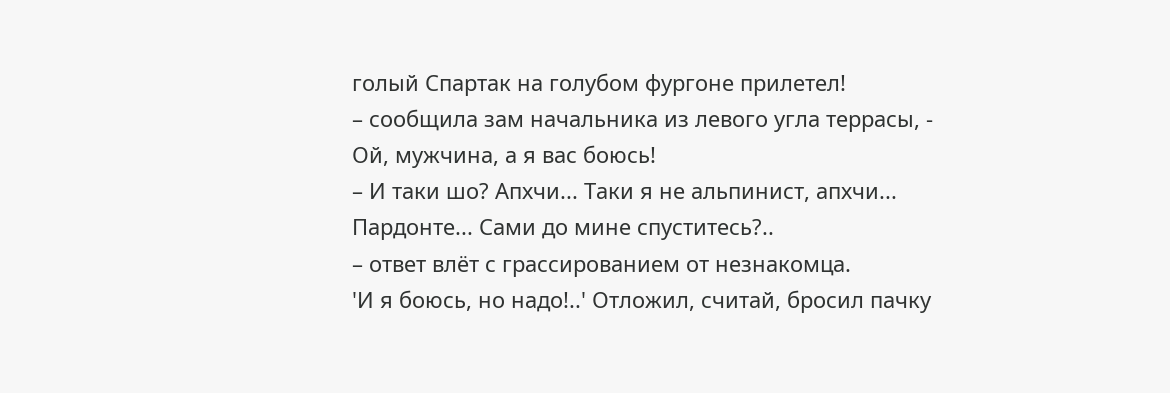голый Спартак на голубом фургоне прилетел!
– сообщила зам начальника из левого угла террасы, - Ой, мужчина, а я вас боюсь!
– И таки шо? Апхчи... Таки я не альпинист, апхчи... Пардонте... Сами до мине спуститесь?..
– ответ влёт с грассированием от незнакомца.
'И я боюсь, но надо!..' Отложил, считай, бросил пачку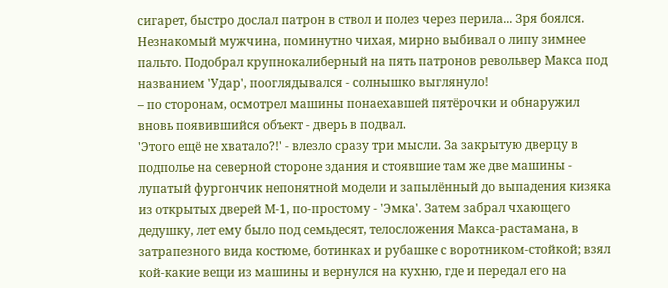сигарет, быстро дослал патрон в ствол и полез через перила... Зря боялся. Незнакомый мужчина, поминутно чихая, мирно выбивал о липу зимнее пальто. Подобрал крупнокалиберный на пять патронов револьвер Макса под названием 'Удар', пооглядывался - солнышко выглянуло!
– по сторонам, осмотрел машины понаехавшей пятёрочки и обнаружил вновь появившийся объект - дверь в подвал.
'Этого ещё не хватало?!' - влезло сразу три мысли. За закрытую дверцу в подполье на северной стороне здания и стоявшие там же две машины - лупатый фургончик непонятной модели и запылённый до выпадения кизяка из открытых дверей М-1, по-простому - 'Эмка'. Затем забрал чхающего дедушку, лет ему было под семьдесят, телосложения Макса-растамана, в затрапезного вида костюме, ботинках и рубашке с воротником-стойкой; взял кой-какие вещи из машины и вернулся на кухню, где и передал его на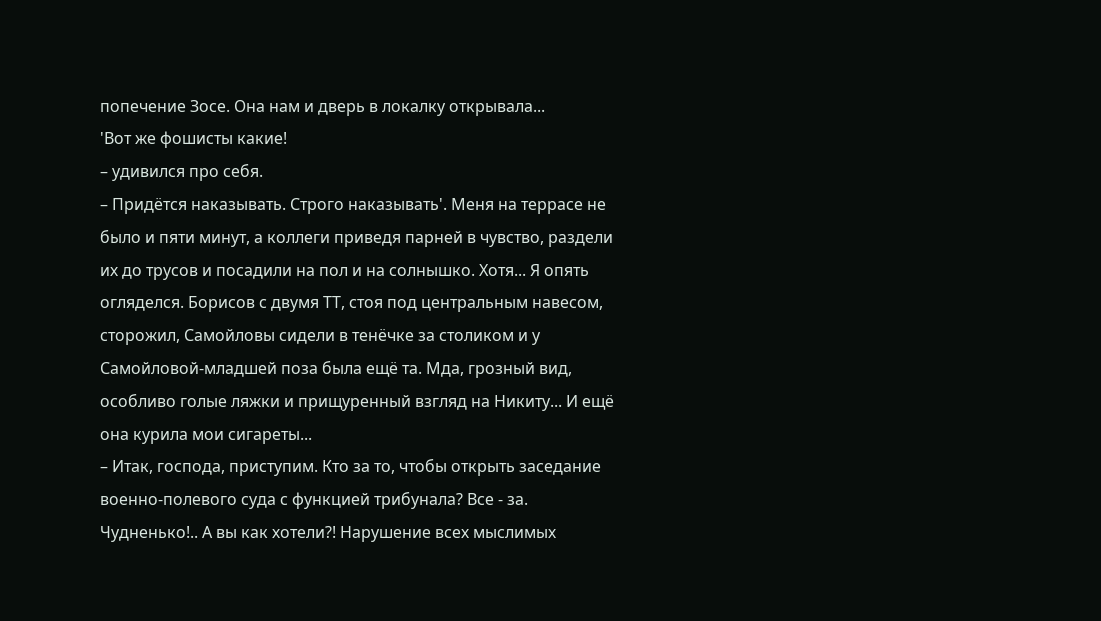попечение Зосе. Она нам и дверь в локалку открывала...
'Вот же фошисты какие!
– удивился про себя.
– Придётся наказывать. Строго наказывать'. Меня на террасе не было и пяти минут, а коллеги приведя парней в чувство, раздели их до трусов и посадили на пол и на солнышко. Хотя... Я опять огляделся. Борисов с двумя ТТ, стоя под центральным навесом, сторожил, Самойловы сидели в тенёчке за столиком и у Самойловой-младшей поза была ещё та. Мда, грозный вид, особливо голые ляжки и прищуренный взгляд на Никиту... И ещё она курила мои сигареты...
– Итак, господа, приступим. Кто за то, чтобы открыть заседание военно-полевого суда с функцией трибунала? Все - за. Чудненько!.. А вы как хотели?! Нарушение всех мыслимых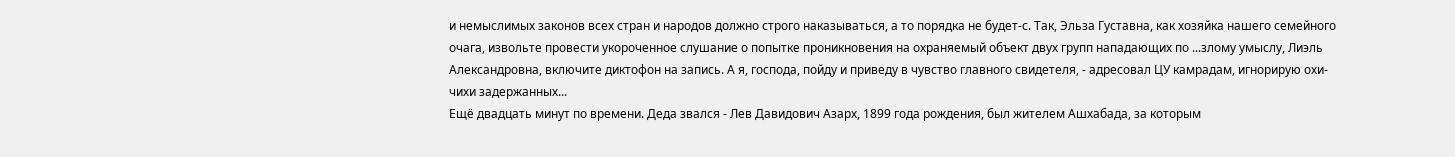и немыслимых законов всех стран и народов должно строго наказываться, а то порядка не будет-с. Так, Эльза Густавна, как хозяйка нашего семейного очага, извольте провести укороченное слушание о попытке проникновения на охраняемый объект двух групп нападающих по ...злому умыслу, Лиэль Александровна, включите диктофон на запись. А я, господа, пойду и приведу в чувство главного свидетеля, - адресовал ЦУ камрадам, игнорирую охи-чихи задержанных...
Ещё двадцать минут по времени. Деда звался - Лев Давидович Азарх, 1899 года рождения, был жителем Ашхабада, за которым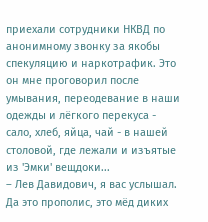приехали сотрудники НКВД по анонимному звонку за якобы спекуляцию и наркотрафик. Это он мне проговорил после умывания, переодевание в наши одежды и лёгкого перекуса - сало, хлеб, яйца, чай - в нашей столовой, где лежали и изъятые из 'Эмки' вещдоки...
– Лев Давидович, я вас услышал. Да это прополис, это мёд диких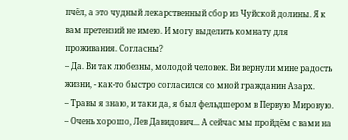пчёл, а это чудный лекарственный сбор из Чуйской долины. Я к вам претензий не имею. И могу выделить комнату для проживания. Согласны?
– Да. Ви так любезны, молодой человек. Ви вернули мине радость жизни, - как-то быстро согласился со мной гражданин Азарх.
– Травы я знаю, и таки да, я был фельдшером в Первую Мировую.
– Очень хорошо, Лев Давидович... А сейчас мы пройдём с вами на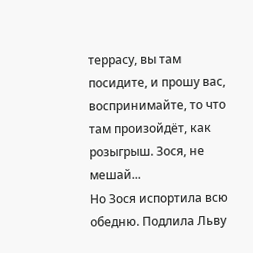террасу, вы там посидите, и прошу вас, воспринимайте, то что там произойдёт, как розыгрыш. Зося, не мешай...
Но Зося испортила всю обедню. Подлила Льву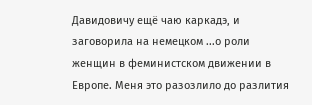Давидовичу ещё чаю каркадэ, и заговорила на немецком ...о роли женщин в феминистском движении в Европе. Меня это разозлило до разлития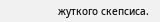жуткого скепсиса.